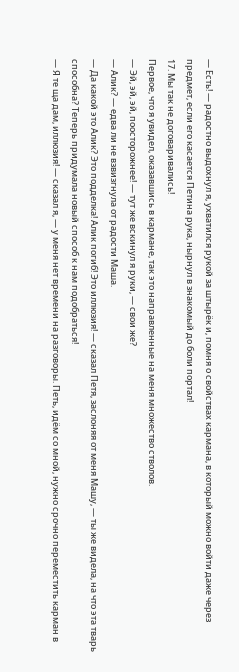— Есть! — радостно выдохнул я, ухватился рукой за штырёк и, помня о свойствах кармана, в который можно войти даже через предмет, если его касается Петина рука, нырнул в знакомый до боли портал!
17. Мы так не договаривались!
Первое, что я увидел, оказавшись в кармане, так это направленные на меня множество стволов.
— Эй, эй, эй, поосторожнее! — тут же вскинул я руки, — свои же?
— Алик? — едва ли не взвизгнула от радости Маша.
— Да какой это Алик? Это подделка! Алик погиб! Это иллюзия! — сказал Петя, заслоняя от меня Машу, — ты же видела, на что эта тварь способна? Теперь придумала новый способ к нам подобраться!
— Я те ща дам, иллюзия! — сказал я, — у меня нет времени на разговоры. Петь, идём со мной, нужно срочно переместить карман в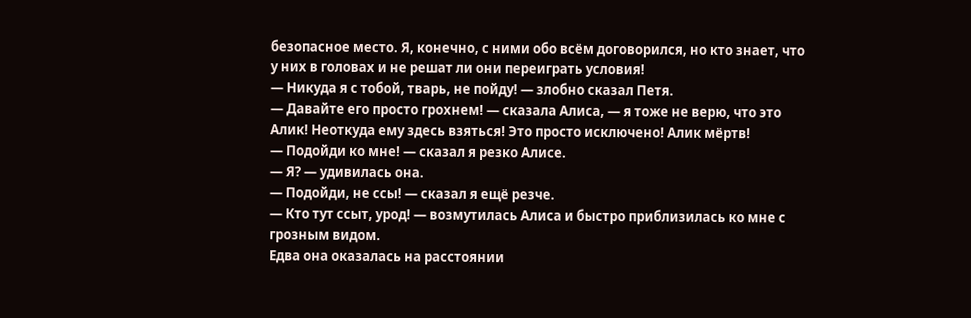безопасное место. Я, конечно, с ними обо всём договорился, но кто знает, что у них в головах и не решат ли они переиграть условия!
— Никуда я с тобой, тварь, не пойду! — злобно сказал Петя.
— Давайте его просто грохнем! — сказала Алиса, — я тоже не верю, что это Алик! Неоткуда ему здесь взяться! Это просто исключено! Алик мёртв!
— Подойди ко мне! — сказал я резко Алисе.
— Я? — удивилась она.
— Подойди, не ссы! — сказал я ещё резче.
— Кто тут ссыт, урод! — возмутилась Алиса и быстро приблизилась ко мне с грозным видом.
Едва она оказалась на расстоянии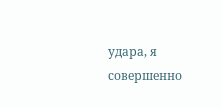удара, я совершенно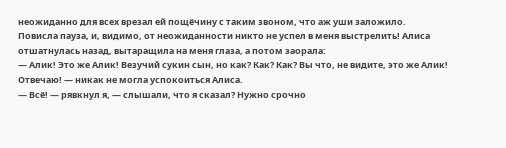неожиданно для всех врезал ей пощёчину с таким звоном, что аж уши заложило.
Повисла пауза, и, видимо, от неожиданности никто не успел в меня выстрелить! Алиса отшатнулась назад, вытаращила на меня глаза, а потом заорала:
— Алик! Это же Алик! Везучий сукин сын, но как? Как? Как? Вы что, не видите, это же Алик! Отвечаю! — никак не могла успокоиться Алиса.
— Всё! — рявкнул я, — слышали, что я сказал? Нужно срочно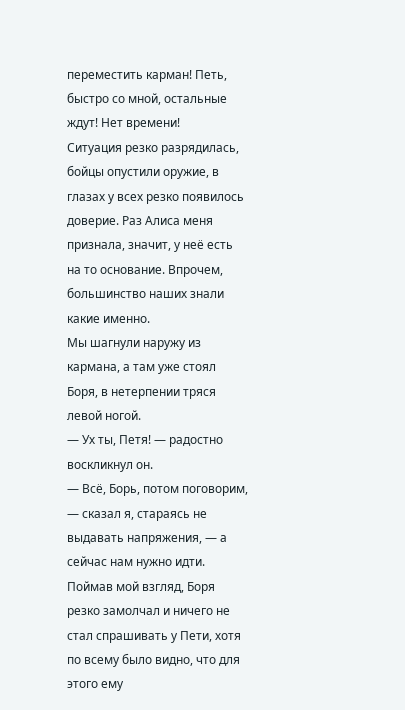переместить карман! Петь, быстро со мной, остальные ждут! Нет времени!
Ситуация резко разрядилась, бойцы опустили оружие, в глазах у всех резко появилось доверие. Раз Алиса меня признала, значит, у неё есть на то основание. Впрочем, большинство наших знали какие именно.
Мы шагнули наружу из кармана, а там уже стоял Боря, в нетерпении тряся левой ногой.
— Ух ты, Петя! — радостно воскликнул он.
— Всё, Борь, потом поговорим, — сказал я, стараясь не выдавать напряжения, — а сейчас нам нужно идти.
Поймав мой взгляд, Боря резко замолчал и ничего не стал спрашивать у Пети, хотя по всему было видно, что для этого ему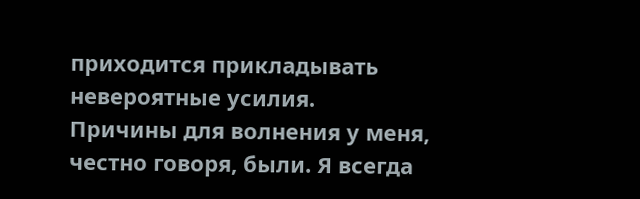приходится прикладывать невероятные усилия.
Причины для волнения у меня, честно говоря, были. Я всегда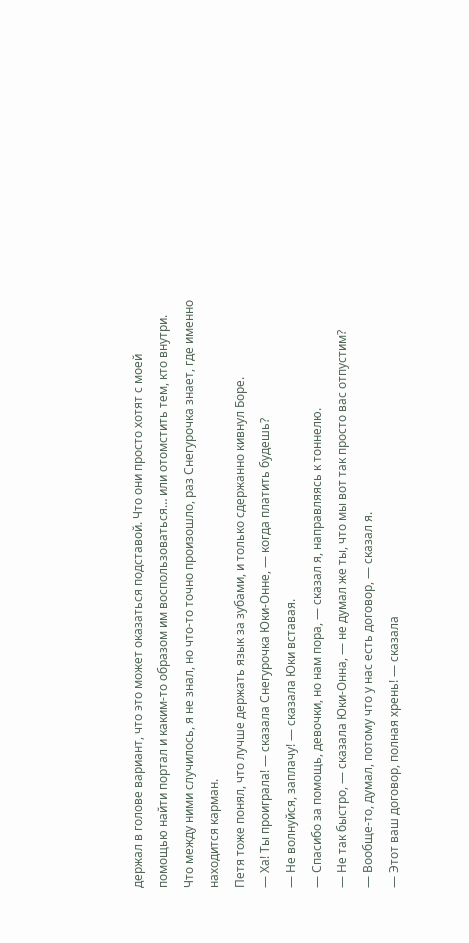держал в голове вариант, что это может оказаться подставой. Что они просто хотят с моей помощью найти портал и каким-то образом им воспользоваться… или отомстить тем, кто внутри. Что между ними случилось, я не знал, но что-то точно произошло, раз Снегурочка знает, где именно находится карман.
Петя тоже понял, что лучше держать язык за зубами, и только сдержанно кивнул Боре.
— Ха! Ты проиграла! — сказала Снегурочка Юки-Онне, — когда платить будешь?
— Не волнуйся, заплачу! — сказала Юки вставая.
— Спасибо за помощь, девочки, но нам пора, — сказал я, направляясь к тоннелю.
— Не так быстро, — сказала Юки-Онна, — не думал же ты, что мы вот так просто вас отпустим?
— Вообще-то, думал, потому что у нас есть договор, — сказал я.
— Этот ваш договор, полная хрень! — сказала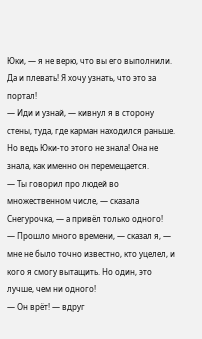Юки, — я не верю, что вы его выполнили. Да и плевать! Я хочу узнать, что это за портал!
— Иди и узнай, — кивнул я в сторону стены, туда, где карман находился раньше. Но ведь Юки-то этого не знала! Она не знала, как именно он перемещается.
— Ты говорил про людей во множественном числе, — сказала Снегурочка, — а привёл только одного!
— Прошло много времени, — сказал я, — мне не было точно известно, кто уцелел, и кого я смогу вытащить. Но один, это лучше, чем ни одного!
— Он врёт! — вдруг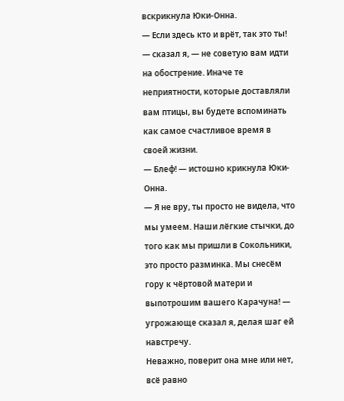вскрикнула Юки-Онна.
— Если здесь кто и врёт, так это ты! — сказал я, — не советую вам идти на обострение. Иначе те неприятности, которые доставляли вам птицы, вы будете вспоминать как самое счастливое время в своей жизни.
— Блеф! — истошно крикнула Юки-Онна.
— Я не вру, ты просто не видела, что мы умеем. Наши лёгкие стычки, до того как мы пришли в Сокольники, это просто разминка. Мы снесём гору к чёртовой матери и выпотрошим вашего Карачуна! — угрожающе сказал я, делая шаг ей навстречу.
Неважно, поверит она мне или нет, всё равно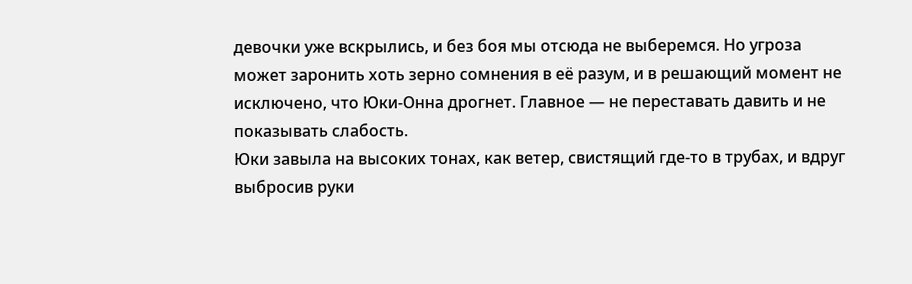девочки уже вскрылись, и без боя мы отсюда не выберемся. Но угроза может заронить хоть зерно сомнения в её разум, и в решающий момент не исключено, что Юки-Онна дрогнет. Главное — не переставать давить и не показывать слабость.
Юки завыла на высоких тонах, как ветер, свистящий где-то в трубах, и вдруг выбросив руки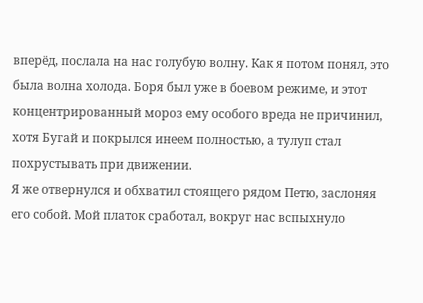вперёд, послала на нас голубую волну. Как я потом понял, это была волна холода. Боря был уже в боевом режиме, и этот концентрированный мороз ему особого вреда не причинил, хотя Бугай и покрылся инеем полностью, а тулуп стал похрустывать при движении.
Я же отвернулся и обхватил стоящего рядом Петю, заслоняя его собой. Мой платок сработал, вокруг нас вспыхнуло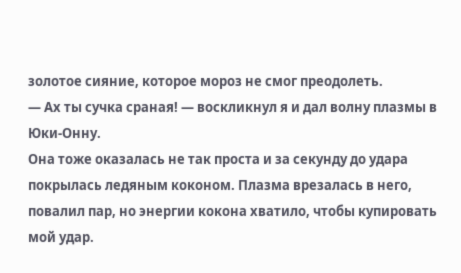золотое сияние, которое мороз не смог преодолеть.
— Ах ты сучка сраная! — воскликнул я и дал волну плазмы в Юки-Онну.
Она тоже оказалась не так проста и за секунду до удара покрылась ледяным коконом. Плазма врезалась в него, повалил пар, но энергии кокона хватило, чтобы купировать мой удар.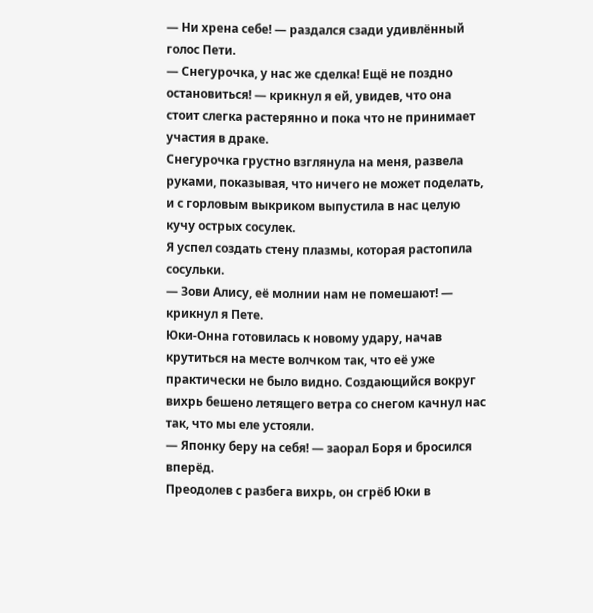— Ни хрена себе! — раздался сзади удивлённый голос Пети.
— Снегурочка, у нас же сделка! Ещё не поздно остановиться! — крикнул я ей, увидев, что она стоит слегка растерянно и пока что не принимает участия в драке.
Снегурочка грустно взглянула на меня, развела руками, показывая, что ничего не может поделать, и с горловым выкриком выпустила в нас целую кучу острых сосулек.
Я успел создать стену плазмы, которая растопила сосульки.
— Зови Алису, её молнии нам не помешают! — крикнул я Пете.
Юки-Онна готовилась к новому удару, начав крутиться на месте волчком так, что её уже практически не было видно. Создающийся вокруг вихрь бешено летящего ветра со снегом качнул нас так, что мы еле устояли.
— Японку беру на себя! — заорал Боря и бросился вперёд.
Преодолев с разбега вихрь, он сгрёб Юки в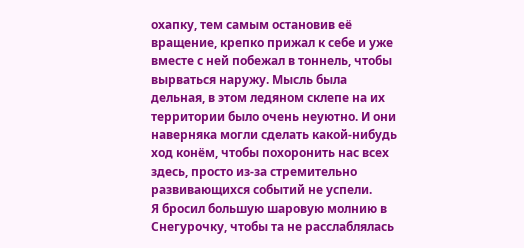охапку, тем самым остановив её вращение, крепко прижал к себе и уже вместе с ней побежал в тоннель, чтобы вырваться наружу. Мысль была дельная, в этом ледяном склепе на их территории было очень неуютно. И они наверняка могли сделать какой-нибудь ход конём, чтобы похоронить нас всех здесь, просто из-за стремительно развивающихся событий не успели.
Я бросил большую шаровую молнию в Снегурочку, чтобы та не расслаблялась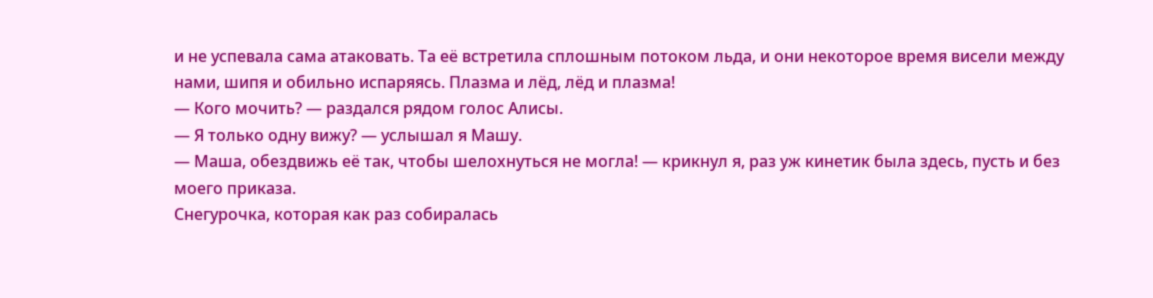и не успевала сама атаковать. Та её встретила сплошным потоком льда, и они некоторое время висели между нами, шипя и обильно испаряясь. Плазма и лёд, лёд и плазма!
— Кого мочить? — раздался рядом голос Алисы.
— Я только одну вижу? — услышал я Машу.
— Маша, обездвижь её так, чтобы шелохнуться не могла! — крикнул я, раз уж кинетик была здесь, пусть и без моего приказа.
Снегурочка, которая как раз собиралась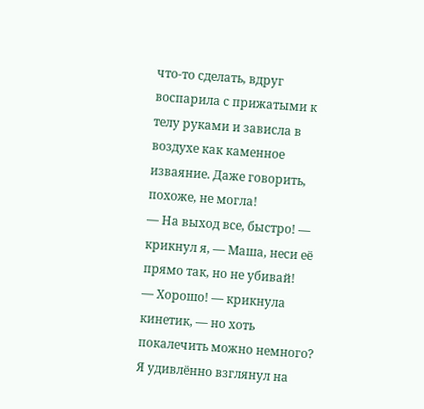что-то сделать, вдруг воспарила с прижатыми к телу руками и зависла в воздухе как каменное изваяние. Даже говорить, похоже, не могла!
— На выход все, быстро! — крикнул я, — Маша, неси её прямо так, но не убивай!
— Хорошо! — крикнула кинетик, — но хоть покалечить можно немного?
Я удивлённо взглянул на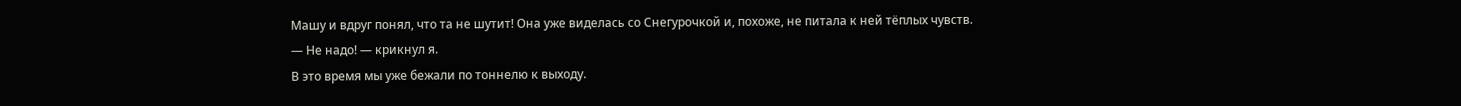Машу и вдруг понял, что та не шутит! Она уже виделась со Снегурочкой и, похоже, не питала к ней тёплых чувств.
— Не надо! — крикнул я.
В это время мы уже бежали по тоннелю к выходу.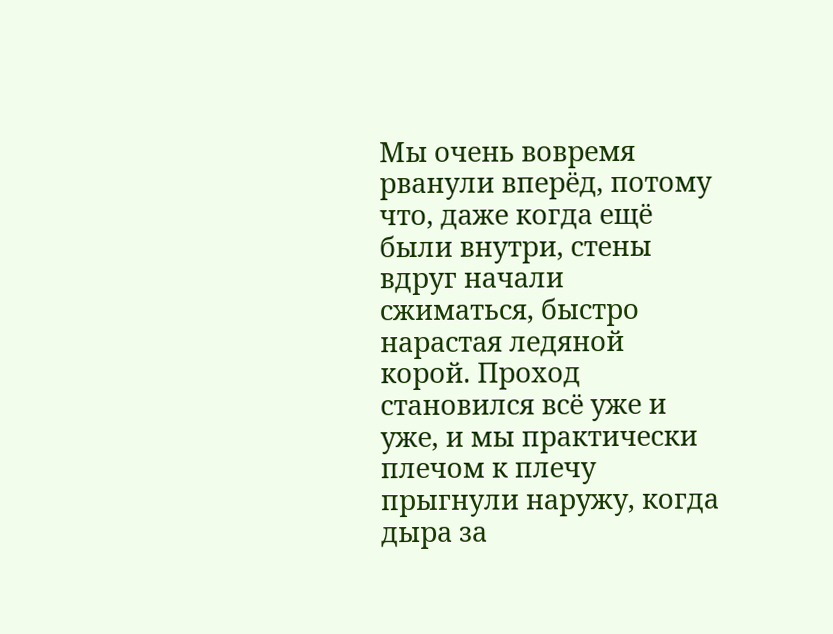Мы очень вовремя рванули вперёд, потому что, даже когда ещё были внутри, стены вдруг начали сжиматься, быстро нарастая ледяной корой. Проход становился всё уже и уже, и мы практически плечом к плечу прыгнули наружу, когда дыра за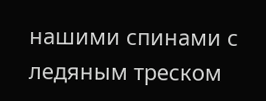нашими спинами с ледяным треском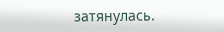затянулась.